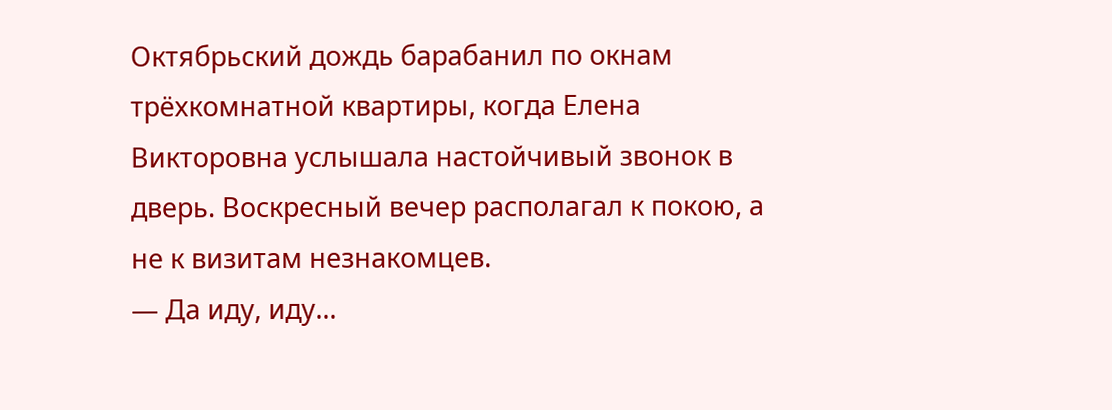Октябрьский дождь барабанил по окнам трёхкомнатной квартиры, когда Елена Викторовна услышала настойчивый звонок в дверь. Воскресный вечер располагал к покою, а не к визитам незнакомцев.
— Да иду, иду...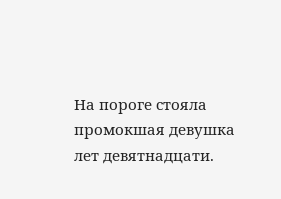На пороге стояла промокшая девушка лет девятнадцати.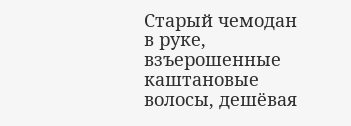Старый чемодан в руке, взъерошенные каштановые волосы, дешёвая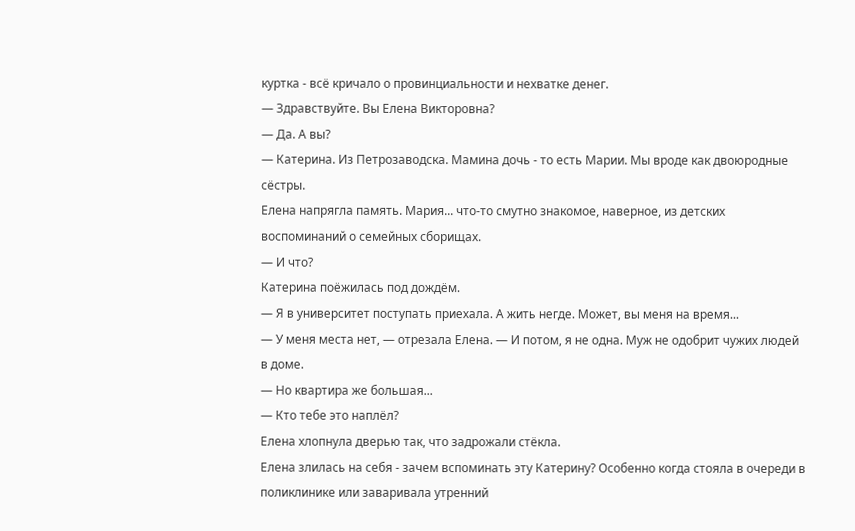куртка - всё кричало о провинциальности и нехватке денег.
— Здравствуйте. Вы Елена Викторовна?
— Да. А вы?
— Катерина. Из Петрозаводска. Мамина дочь - то есть Марии. Мы вроде как двоюродные сёстры.
Елена напрягла память. Мария... что-то смутно знакомое, наверное, из детских воспоминаний о семейных сборищах.
— И что?
Катерина поёжилась под дождём.
— Я в университет поступать приехала. А жить негде. Может, вы меня на время...
— У меня места нет, — отрезала Елена. — И потом, я не одна. Муж не одобрит чужих людей в доме.
— Но квартира же большая...
— Кто тебе это наплёл?
Елена хлопнула дверью так, что задрожали стёкла.
Елена злилась на себя - зачем вспоминать эту Катерину? Особенно когда стояла в очереди в поликлинике или заваривала утренний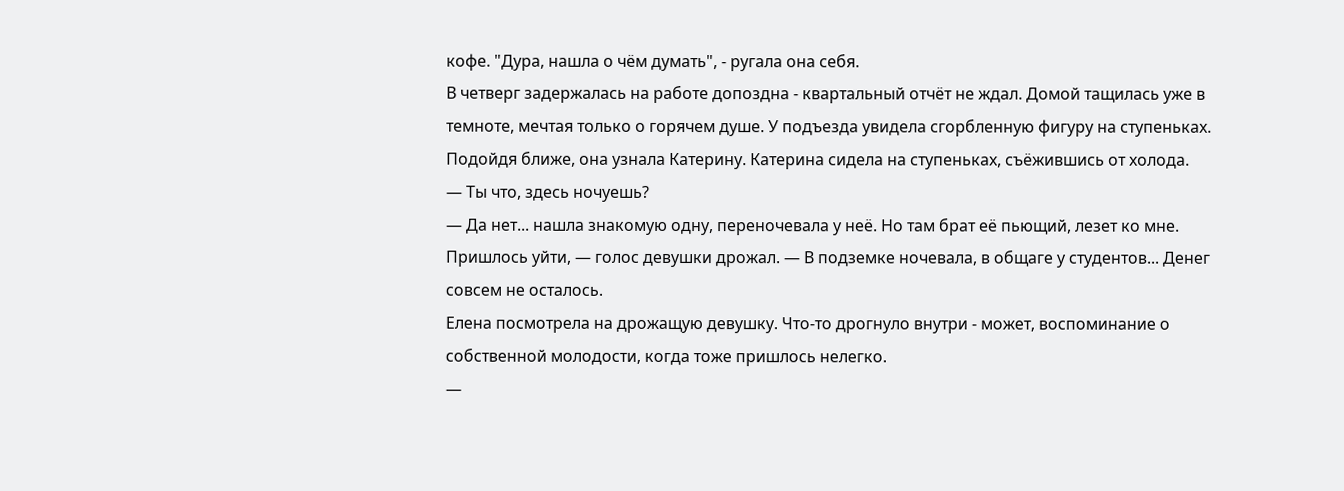кофе. "Дура, нашла о чём думать", - ругала она себя.
В четверг задержалась на работе допоздна - квартальный отчёт не ждал. Домой тащилась уже в темноте, мечтая только о горячем душе. У подъезда увидела сгорбленную фигуру на ступеньках. Подойдя ближе, она узнала Катерину. Катерина сидела на ступеньках, съёжившись от холода.
— Ты что, здесь ночуешь?
— Да нет... нашла знакомую одну, переночевала у неё. Но там брат её пьющий, лезет ко мне. Пришлось уйти, — голос девушки дрожал. — В подземке ночевала, в общаге у студентов... Денег совсем не осталось.
Елена посмотрела на дрожащую девушку. Что-то дрогнуло внутри - может, воспоминание о собственной молодости, когда тоже пришлось нелегко.
—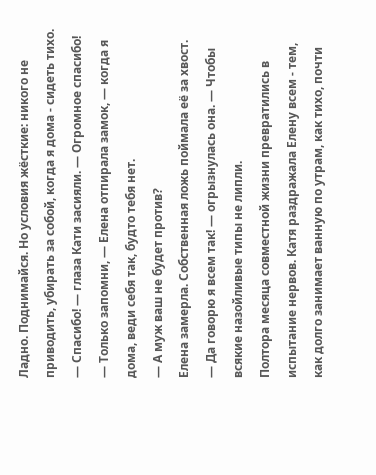Ладно. Поднимайся. Но условия жёсткие: никого не приводить, убирать за собой, когда я дома - сидеть тихо.
— Спасибо! — глаза Кати засияли. — Огромное спасибо!
— Только запомни, — Елена отпирала замок, — когда я дома, веди себя так, будто тебя нет.
— А муж ваш не будет против?
Елена замерла. Собственная ложь поймала её за хвост.
— Да говорю я всем так! — огрызнулась она. — Чтобы всякие назойливые типы не липли.
Полтора месяца совместной жизни превратились в испытание нервов. Катя раздражала Елену всем - тем, как долго занимает ванную по утрам, как тихо, почти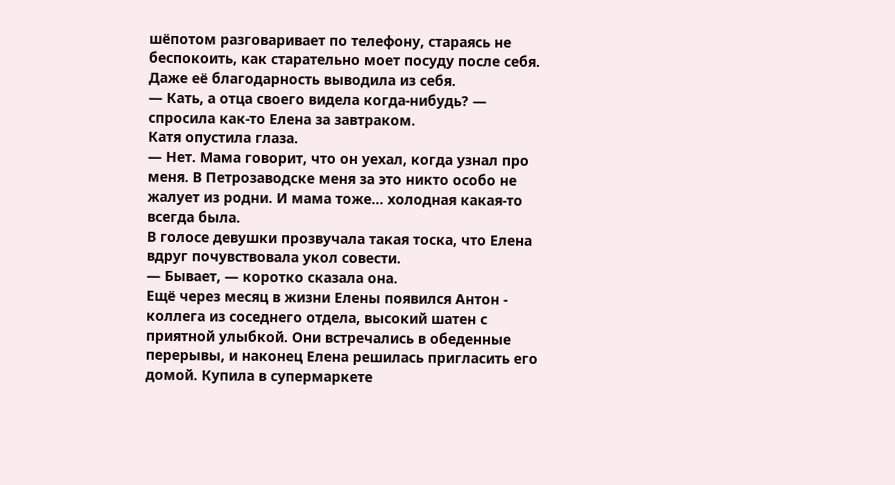шёпотом разговаривает по телефону, стараясь не беспокоить, как старательно моет посуду после себя. Даже её благодарность выводила из себя.
— Кать, а отца своего видела когда-нибудь? — спросила как-то Елена за завтраком.
Катя опустила глаза.
— Нет. Мама говорит, что он уехал, когда узнал про меня. В Петрозаводске меня за это никто особо не жалует из родни. И мама тоже... холодная какая-то всегда была.
В голосе девушки прозвучала такая тоска, что Елена вдруг почувствовала укол совести.
— Бывает, — коротко сказала она.
Ещё через месяц в жизни Елены появился Антон - коллега из соседнего отдела, высокий шатен с приятной улыбкой. Они встречались в обеденные перерывы, и наконец Елена решилась пригласить его домой. Купила в супермаркете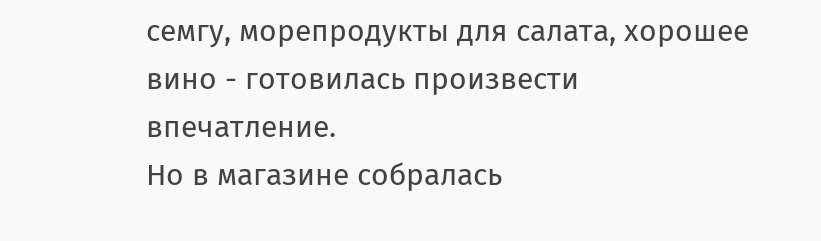семгу, морепродукты для салата, хорошее вино - готовилась произвести впечатление.
Но в магазине собралась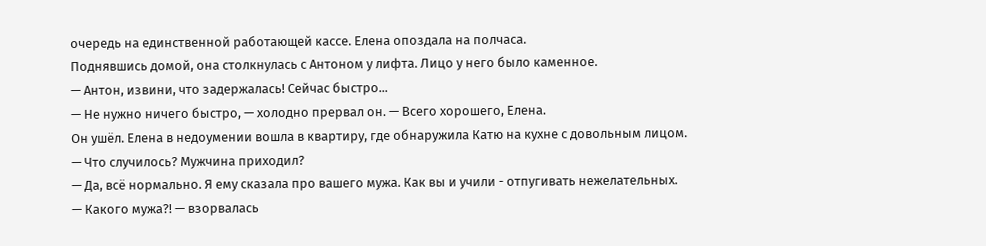очередь на единственной работающей кассе. Елена опоздала на полчаса.
Поднявшись домой, она столкнулась с Антоном у лифта. Лицо у него было каменное.
— Антон, извини, что задержалась! Сейчас быстро...
— Не нужно ничего быстро, — холодно прервал он. — Всего хорошего, Елена.
Он ушёл. Елена в недоумении вошла в квартиру, где обнаружила Катю на кухне с довольным лицом.
— Что случилось? Мужчина приходил?
— Да, всё нормально. Я ему сказала про вашего мужа. Как вы и учили - отпугивать нежелательных.
— Какого мужа?! — взорвалась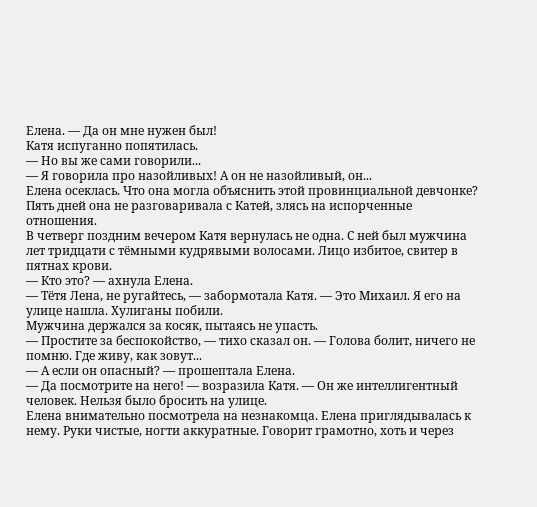Елена. — Да он мне нужен был!
Катя испуганно попятилась.
— Но вы же сами говорили...
— Я говорила про назойливых! А он не назойливый, он...
Елена осеклась. Что она могла объяснить этой провинциальной девчонке? Пять дней она не разговаривала с Катей, злясь на испорченные отношения.
В четверг поздним вечером Катя вернулась не одна. С ней был мужчина лет тридцати с тёмными кудрявыми волосами. Лицо избитое, свитер в пятнах крови.
— Кто это? — ахнула Елена.
— Тётя Лена, не ругайтесь, — забормотала Катя. — Это Михаил. Я его на улице нашла. Хулиганы побили.
Мужчина держался за косяк, пытаясь не упасть.
— Простите за беспокойство, — тихо сказал он. — Голова болит, ничего не помню. Где живу, как зовут...
— А если он опасный? — прошептала Елена.
— Да посмотрите на него! — возразила Катя. — Он же интеллигентный человек. Нельзя было бросить на улице.
Елена внимательно посмотрела на незнакомца. Елена приглядывалась к нему. Руки чистые, ногти аккуратные. Говорит грамотно, хоть и через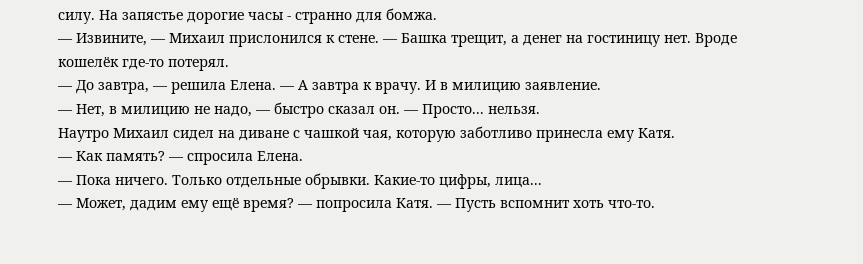силу. На запястье дорогие часы - странно для бомжа.
— Извините, — Михаил прислонился к стене. — Башка трещит, а денег на гостиницу нет. Вроде кошелёк где-то потерял.
— До завтра, — решила Елена. — А завтра к врачу. И в милицию заявление.
— Нет, в милицию не надо, — быстро сказал он. — Просто... нельзя.
Наутро Михаил сидел на диване с чашкой чая, которую заботливо принесла ему Катя.
— Как память? — спросила Елена.
— Пока ничего. Только отдельные обрывки. Какие-то цифры, лица...
— Может, дадим ему ещё время? — попросила Катя. — Пусть вспомнит хоть что-то.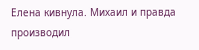Елена кивнула. Михаил и правда производил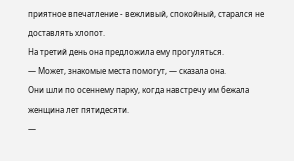приятное впечатление - вежливый, спокойный, старался не доставлять хлопот.
На третий день она предложила ему прогуляться.
— Может, знакомые места помогут, — сказала она.
Они шли по осеннему парку, когда навстречу им бежала женщина лет пятидесяти.
—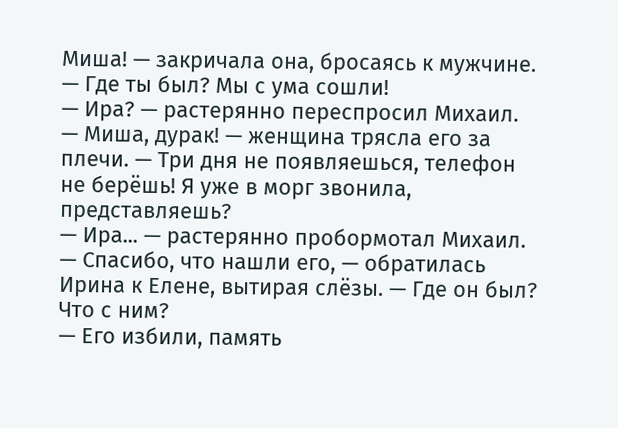Миша! — закричала она, бросаясь к мужчине. — Где ты был? Мы с ума сошли!
— Ира? — растерянно переспросил Михаил.
— Миша, дурак! — женщина трясла его за плечи. — Три дня не появляешься, телефон не берёшь! Я уже в морг звонила, представляешь?
— Ира... — растерянно пробормотал Михаил.
— Спасибо, что нашли его, — обратилась Ирина к Елене, вытирая слёзы. — Где он был? Что с ним?
— Его избили, память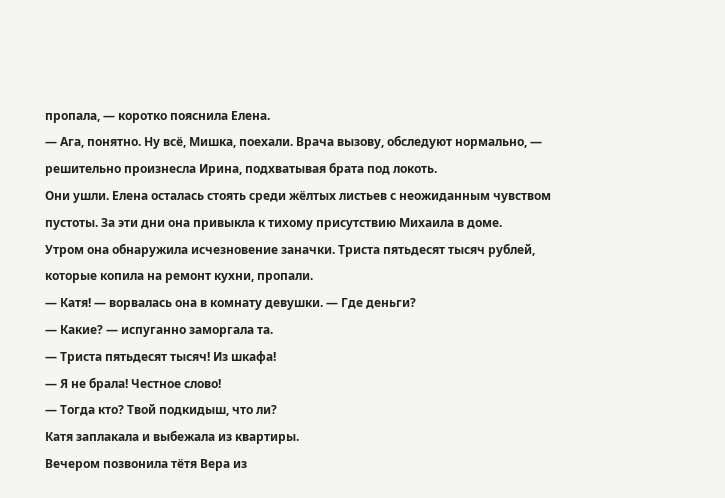пропала, — коротко пояснила Елена.
— Ага, понятно. Ну всё, Мишка, поехали. Врача вызову, обследуют нормально, — решительно произнесла Ирина, подхватывая брата под локоть.
Они ушли. Елена осталась стоять среди жёлтых листьев с неожиданным чувством пустоты. За эти дни она привыкла к тихому присутствию Михаила в доме.
Утром она обнаружила исчезновение заначки. Триста пятьдесят тысяч рублей, которые копила на ремонт кухни, пропали.
— Катя! — ворвалась она в комнату девушки. — Где деньги?
— Какие? — испуганно заморгала та.
— Триста пятьдесят тысяч! Из шкафа!
— Я не брала! Честное слово!
— Тогда кто? Твой подкидыш, что ли?
Катя заплакала и выбежала из квартиры.
Вечером позвонила тётя Вера из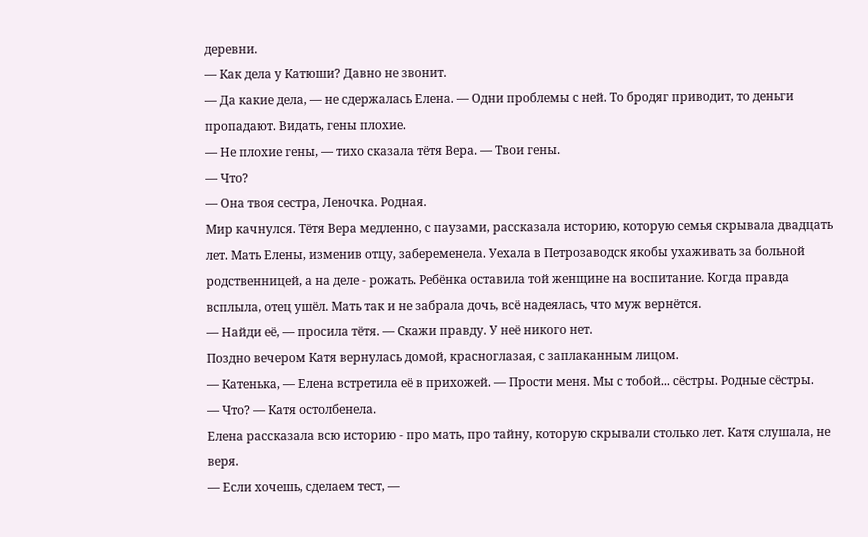деревни.
— Как дела у Катюши? Давно не звонит.
— Да какие дела, — не сдержалась Елена. — Одни проблемы с ней. То бродяг приводит, то деньги пропадают. Видать, гены плохие.
— Не плохие гены, — тихо сказала тётя Вера. — Твои гены.
— Что?
— Она твоя сестра, Леночка. Родная.
Мир качнулся. Тётя Вера медленно, с паузами, рассказала историю, которую семья скрывала двадцать лет. Мать Елены, изменив отцу, забеременела. Уехала в Петрозаводск якобы ухаживать за больной родственницей, а на деле - рожать. Ребёнка оставила той женщине на воспитание. Когда правда всплыла, отец ушёл. Мать так и не забрала дочь, всё надеялась, что муж вернётся.
— Найди её, — просила тётя. — Скажи правду. У неё никого нет.
Поздно вечером Катя вернулась домой, красноглазая, с заплаканным лицом.
— Катенька, — Елена встретила её в прихожей. — Прости меня. Мы с тобой... сёстры. Родные сёстры.
— Что? — Катя остолбенела.
Елена рассказала всю историю - про мать, про тайну, которую скрывали столько лет. Катя слушала, не веря.
— Если хочешь, сделаем тест, —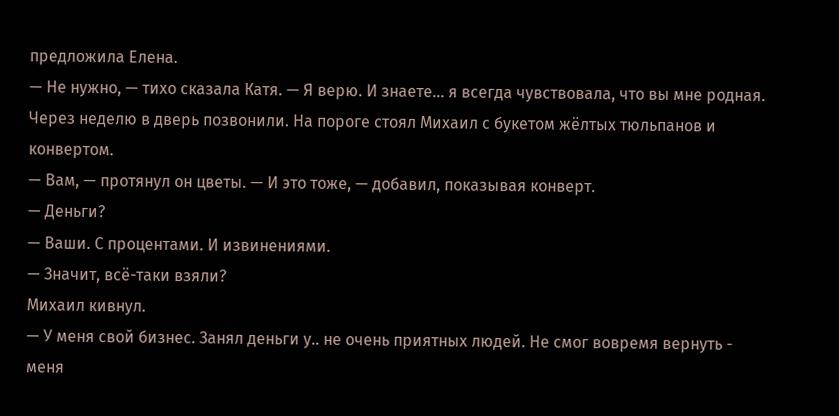предложила Елена.
— Не нужно, — тихо сказала Катя. — Я верю. И знаете... я всегда чувствовала, что вы мне родная.
Через неделю в дверь позвонили. На пороге стоял Михаил с букетом жёлтых тюльпанов и конвертом.
— Вам, — протянул он цветы. — И это тоже, — добавил, показывая конверт.
— Деньги?
— Ваши. С процентами. И извинениями.
— Значит, всё-таки взяли?
Михаил кивнул.
— У меня свой бизнес. Занял деньги у.. не очень приятных людей. Не смог вовремя вернуть - меня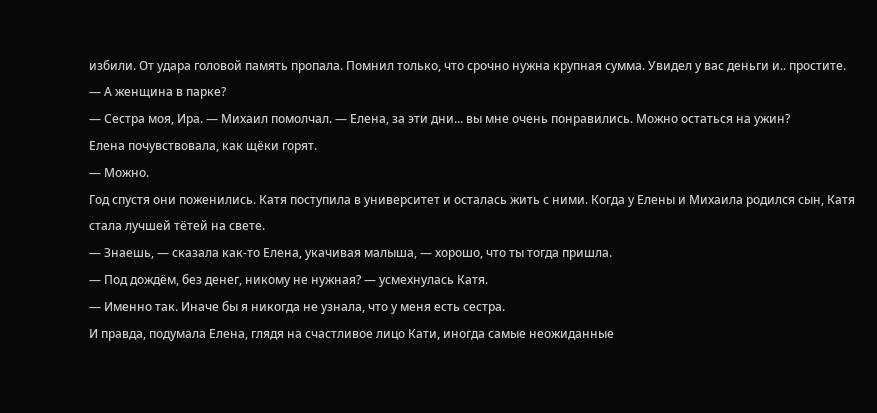избили. От удара головой память пропала. Помнил только, что срочно нужна крупная сумма. Увидел у вас деньги и.. простите.
— А женщина в парке?
— Сестра моя, Ира. — Михаил помолчал. — Елена, за эти дни... вы мне очень понравились. Можно остаться на ужин?
Елена почувствовала, как щёки горят.
— Можно.
Год спустя они поженились. Катя поступила в университет и осталась жить с ними. Когда у Елены и Михаила родился сын, Катя стала лучшей тётей на свете.
— Знаешь, — сказала как-то Елена, укачивая малыша, — хорошо, что ты тогда пришла.
— Под дождём, без денег, никому не нужная? — усмехнулась Катя.
— Именно так. Иначе бы я никогда не узнала, что у меня есть сестра.
И правда, подумала Елена, глядя на счастливое лицо Кати, иногда самые неожиданные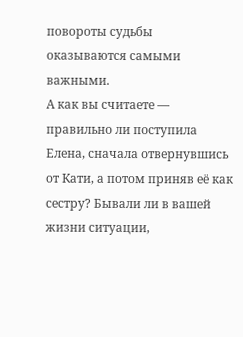повороты судьбы оказываются самыми важными.
А как вы считаете — правильно ли поступила Елена, сначала отвернувшись от Кати, а потом приняв её как сестру? Бывали ли в вашей жизни ситуации,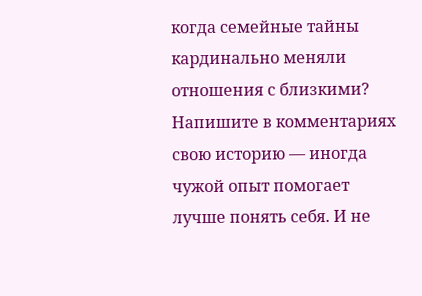когда семейные тайны кардинально меняли отношения с близкими?
Напишите в комментариях свою историю — иногда чужой опыт помогает лучше понять себя. И не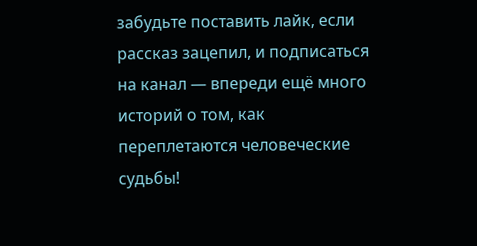забудьте поставить лайк, если рассказ зацепил, и подписаться на канал — впереди ещё много историй о том, как переплетаются человеческие судьбы!